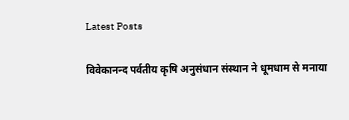Latest Posts

विवेकानन्द पर्वतीय कृषि अनुसंधान संस्थान ने धूमधाम से मनाया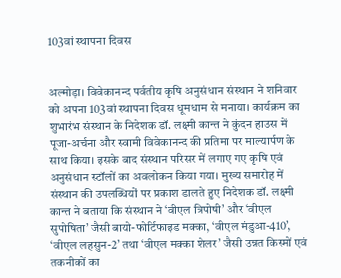103वां स्थापना दिवस


अल्मोड़ा। विवेकानन्द पर्वतीय कृषि अनुसंधान संस्थान ने शनिवार को अपना 103वां स्थापना दिवस धूमधाम से मनाया। कार्यक्रम का शुभारंभ संस्थान के निदेशक डॉ. लक्ष्मी कान्त ने कुंदन हाउस में पूजा-अर्चना और स्वामी विवेकानन्द की प्रतिमा पर माल्यार्पण के साथ किया। इसके बाद संस्थान परिसर में लगाए गए कृषि एवं अनुसंधान स्टॉलों का अवलोकन किया गया। मुख्य समारोह में संस्थान की उपलब्धियों पर प्रकाश डालते हुए निदेशक डॉ. लक्ष्मी कान्त ने बताया कि संस्थान ने ‘वीएल त्रिपोषी’ और ‘वीएल सुपोषिता’ जैसी बायो-फोर्टिफाइड मक्का, ‘वीएल मंडुआ-410’, ‘वीएल लहसुन-2’ तथा ‘वीएल मक्का शेलर’ जैसी उन्नत किस्मों एवं तकनीकों का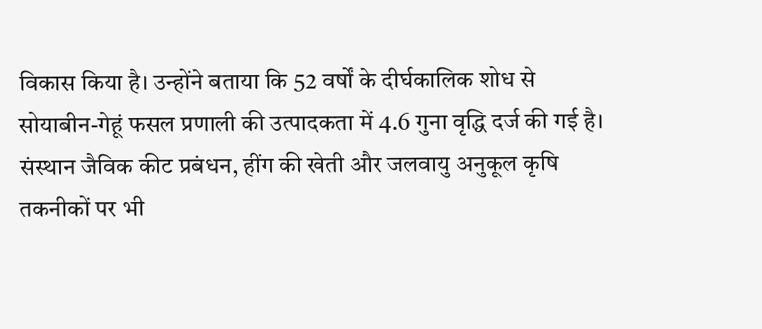विकास किया है। उन्होंने बताया कि 52 वर्षों के दीर्घकालिक शोध से सोयाबीन-गेहूं फसल प्रणाली की उत्पादकता में 4.6 गुना वृद्धि दर्ज की गई है। संस्थान जैविक कीट प्रबंधन, हींग की खेती और जलवायु अनुकूल कृषि तकनीकों पर भी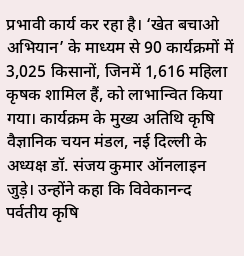प्रभावी कार्य कर रहा है। ‘खेत बचाओ अभियान’ के माध्यम से 90 कार्यक्रमों में 3,025 किसानों, जिनमें 1,616 महिला कृषक शामिल हैं, को लाभान्वित किया गया। कार्यक्रम के मुख्य अतिथि कृषि वैज्ञानिक चयन मंडल, नई दिल्ली के अध्यक्ष डॉ. संजय कुमार ऑनलाइन जुड़े। उन्होंने कहा कि विवेकानन्द पर्वतीय कृषि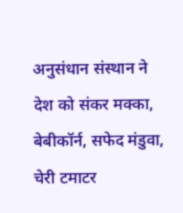अनुसंधान संस्थान ने देश को संकर मक्का, बेबीकॉर्न, सफेद मंडुवा, चेरी टमाटर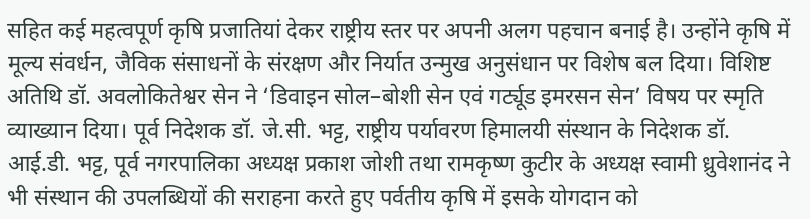सहित कई महत्वपूर्ण कृषि प्रजातियां देकर राष्ट्रीय स्तर पर अपनी अलग पहचान बनाई है। उन्होंने कृषि में मूल्य संवर्धन, जैविक संसाधनों के संरक्षण और निर्यात उन्मुख अनुसंधान पर विशेष बल दिया। विशिष्ट अतिथि डॉ. अवलोकितेश्वर सेन ने ‘डिवाइन सोल–बोशी सेन एवं गर्ट्यूड इमरसन सेन’ विषय पर स्मृति व्याख्यान दिया। पूर्व निदेशक डॉ. जे.सी. भट्ट, राष्ट्रीय पर्यावरण हिमालयी संस्थान के निदेशक डॉ. आई.डी. भट्ट, पूर्व नगरपालिका अध्यक्ष प्रकाश जोशी तथा रामकृष्ण कुटीर के अध्यक्ष स्वामी ध्रुवेशानंद ने भी संस्थान की उपलब्धियों की सराहना करते हुए पर्वतीय कृषि में इसके योगदान को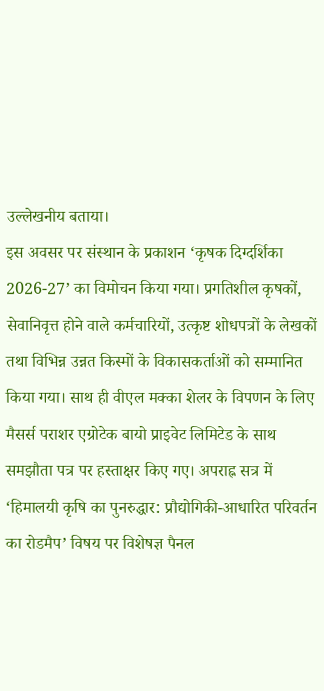उल्लेखनीय बताया।
इस अवसर पर संस्थान के प्रकाशन ‘कृषक दिग्दर्शिका 2026-27’ का विमोचन किया गया। प्रगतिशील कृषकों, सेवानिवृत्त होने वाले कर्मचारियों, उत्कृष्ट शोधपत्रों के लेखकों तथा विभिन्न उन्नत किस्मों के विकासकर्ताओं को सम्मानित किया गया। साथ ही वीएल मक्का शेलर के विपणन के लिए मैसर्स पराशर एग्रोटेक बायो प्राइवेट लिमिटेड के साथ समझौता पत्र पर हस्ताक्षर किए गए। अपराह्न सत्र में ‘हिमालयी कृषि का पुनरुद्धार: प्रौद्योगिकी-आधारित परिवर्तन का रोडमैप’ विषय पर विशेषज्ञ पैनल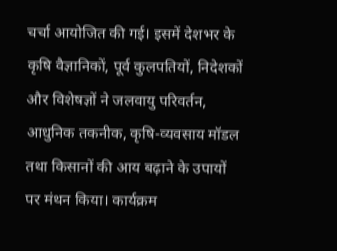चर्चा आयोजित की गई। इसमें देशभर के कृषि वैज्ञानिकों, पूर्व कुलपतियों, निदेशकों और विशेषज्ञों ने जलवायु परिवर्तन, आधुनिक तकनीक, कृषि-व्यवसाय मॉडल तथा किसानों की आय बढ़ाने के उपायों पर मंथन किया। कार्यक्रम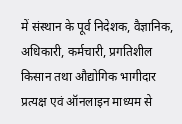में संस्थान के पूर्व निदेशक, वैज्ञानिक, अधिकारी, कर्मचारी, प्रगतिशील किसान तथा औद्योगिक भागीदार प्रत्यक्ष एवं ऑनलाइन माध्यम से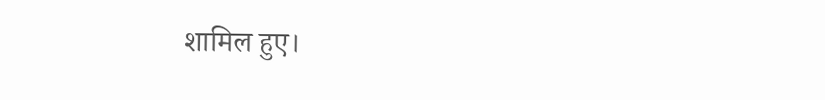शामिल हुए।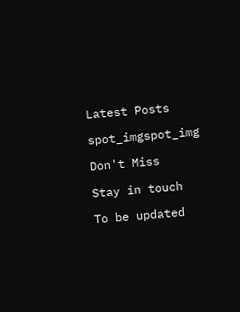Latest Posts

spot_imgspot_img

Don't Miss

Stay in touch

To be updated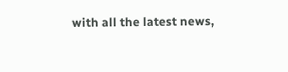with all the latest news,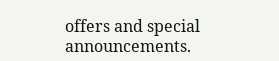offers and special announcements.